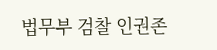법무부 검찰 인권존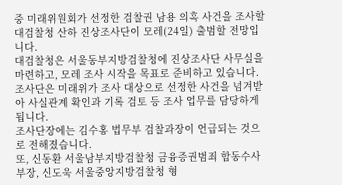중 미래위원회가 선정한 검찰권 남용 의혹 사건을 조사할 대검찰청 산하 진상조사단이 모레(24일) 출범할 전망입니다.
대검찰청은 서울동부지방검찰청에 진상조사단 사무실을 마련하고, 모레 조사 시작을 목표로 준비하고 있습니다.
조사단은 미래위가 조사 대상으로 선정한 사건을 넘겨받아 사실관계 확인과 기록 검토 등 조사 업무를 담당하게 됩니다.
조사단장에는 김수홍 법무부 검찰과장이 언급되는 것으로 전해졌습니다.
또, 신동환 서울남부지방검찰청 금융증권범죄 합동수사부장, 신도욱 서울중앙지방검찰청 형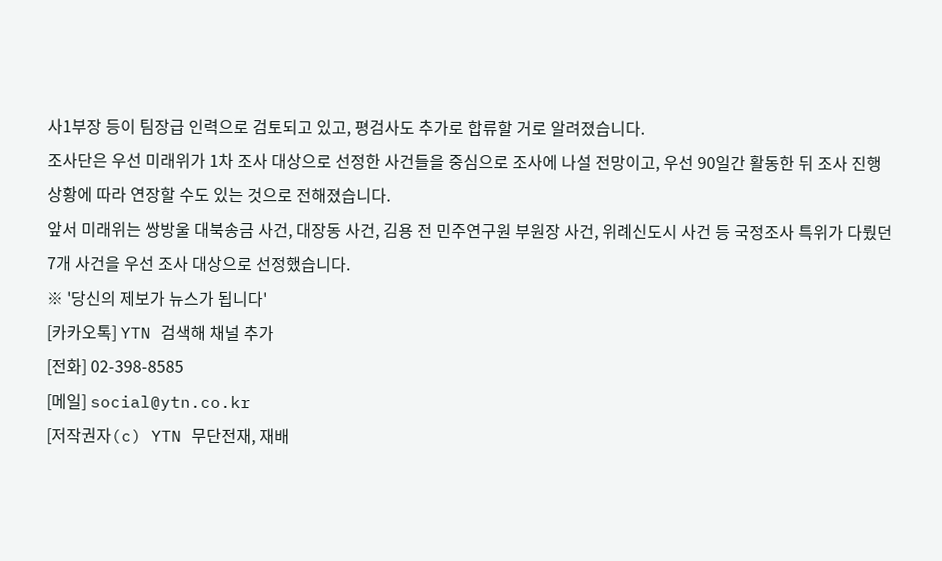사1부장 등이 팀장급 인력으로 검토되고 있고, 평검사도 추가로 합류할 거로 알려졌습니다.
조사단은 우선 미래위가 1차 조사 대상으로 선정한 사건들을 중심으로 조사에 나설 전망이고, 우선 90일간 활동한 뒤 조사 진행 상황에 따라 연장할 수도 있는 것으로 전해졌습니다.
앞서 미래위는 쌍방울 대북송금 사건, 대장동 사건, 김용 전 민주연구원 부원장 사건, 위례신도시 사건 등 국정조사 특위가 다뤘던 7개 사건을 우선 조사 대상으로 선정했습니다.
※ '당신의 제보가 뉴스가 됩니다'
[카카오톡] YTN 검색해 채널 추가
[전화] 02-398-8585
[메일] social@ytn.co.kr
[저작권자(c) YTN 무단전재, 재배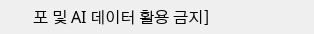포 및 AI 데이터 활용 금지]